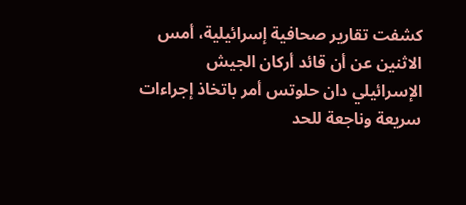كشفت تقارير صحافية إسرائيلية، أمس الاثنين عن أن قائد أركان الجيش الإسرائيلي دان حلوتس أمر باتخاذ إجراءات سريعة وناجعة للحد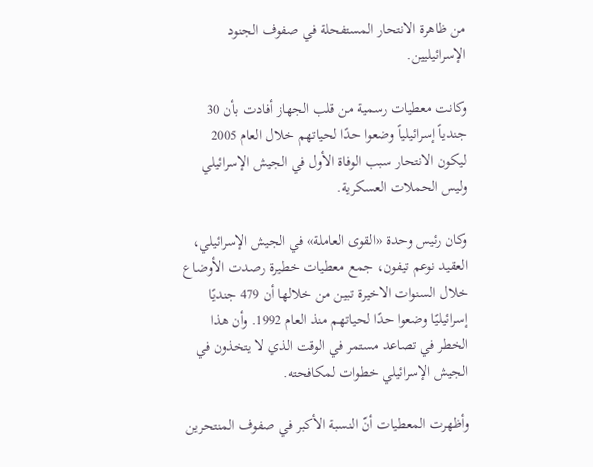من ظاهرة الانتحار المستفحلة في صفوف الجنود الإسرائيليين.

وكانت معطيات رسمية من قلب الجهاز أفادت بأن 30 جندياً إسرائيلياً وضعوا حدًا لحياتهم خلال العام 2005 ليكون الانتحار سبب الوفاة الأول في الجيش الإسرائيلي وليس الحملات العسكرية.

وكان رئيس وحدة «القوى العاملة» في الجيش الإسرائيلي، العقيد نوعم تيفون، جمع معطيات خطيرة رصدت الأوضاع خلال السنوات الاخيرة تبين من خلالها أن 479 جنديًا إسرائيليًا وضعوا حدًا لحياتهم منذ العام 1992. وأن هذا الخطر في تصاعد مستمر في الوقت الذي لا يتخذون في الجيش الإسرائيلي خطوات لمكافحته.

وأظهرت المعطيات أنّ النسبة الأكبر في صفوف المنتحرين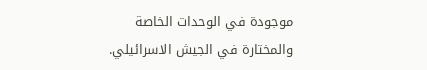موجودة في الوحدات الخاصة والمختارة في الجيش الاسرائيلي.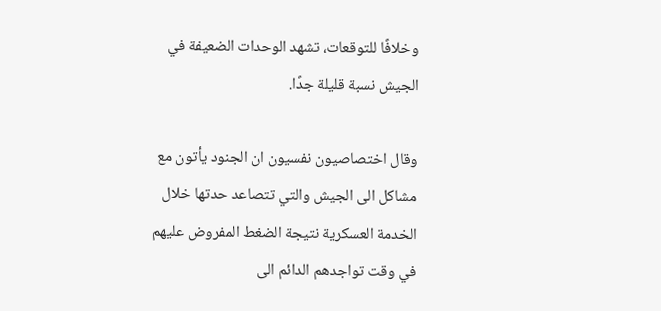وخلافًا للتوقعات، تشهد الوحدات الضعيفة في الجيش نسبة قليلة جدًا.

وقال اختصاصيون نفسيون ان الجنود يأتون مع مشاكل الى الجيش والتي تتصاعد حدتها خلال الخدمة العسكرية نتيجة الضغط المفروض عليهم في وقت تواجدهم الدائم الى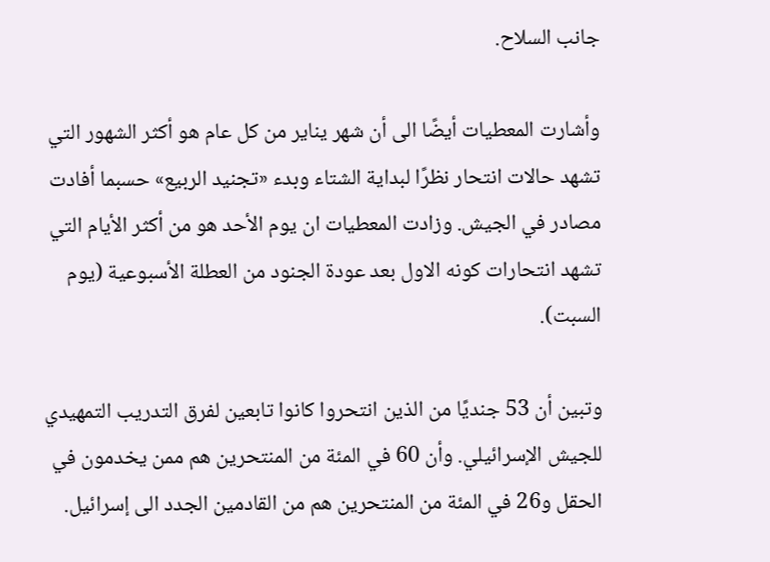جانب السلاح.

وأشارت المعطيات أيضًا الى أن شهر يناير من كل عام هو أكثر الشهور التي تشهد حالات انتحار نظرًا لبداية الشتاء وبدء «تجنيد الربيع» حسبما أفادت مصادر في الجيش. وزادت المعطيات ان يوم الأحد هو من أكثر الأيام التي تشهد انتحارات كونه الاول بعد عودة الجنود من العطلة الأسبوعية (يوم السبت).

وتبين أن 53 جنديًا من الذين انتحروا كانوا تابعين لفرق التدريب التمهيدي للجيش الإسرائيلي. وأن 60 في المئة من المنتحرين هم ممن يخدمون في الحقل و26 في المئة من المنتحرين هم من القادمين الجدد الى إسرائيل.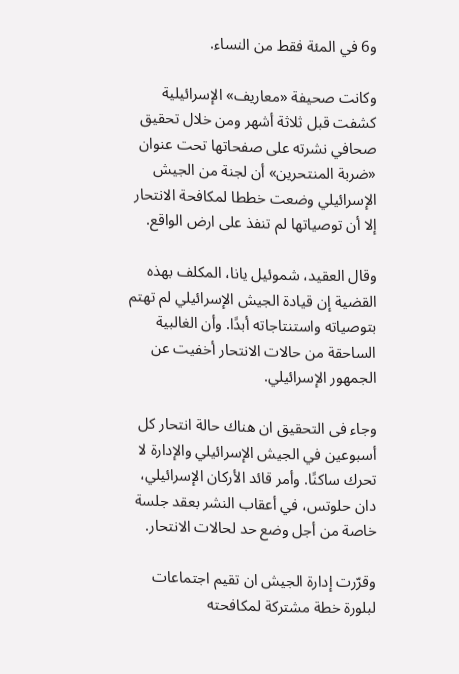و6 في المئة فقط من النساء.

وكانت صحيفة «معاريف» الإسرائيلية كشفت قبل ثلاثة أشهر ومن خلال تحقيق صحافي نشرته على صفحاتها تحت عنوان «ضربة المنتحرين» أن لجنة من الجيش الإسرائيلي وضعت خططا لمكافحة الانتحار إلا أن توصياتها لم تنفذ على ارض الواقع.

وقال العقيد، شموئيل يانا، المكلف بهذه القضية إن قيادة الجيش الإسرائيلي لم تهتم بتوصياته واستنتاجاته أبدًا. وأن الغالبية الساحقة من حالات الانتحار أخفيت عن الجمهور الإسرائيلي.

وجاء فى التحقيق ان هناك حالة انتحار كل أسبوعين في الجيش الإسرائيلي والإدارة لا تحرك ساكنًا. وأمر قائد الأركان الإسرائيلي، دان حلوتس، في أعقاب النشر بعقد جلسة خاصة من أجل وضع حد لحالات الانتحار.

وقرّرت إدارة الجيش ان تقيم اجتماعات لبلورة خطة مشتركة لمكافحته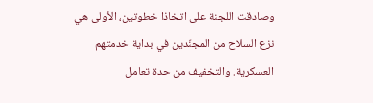وصادقت اللجنة على اتخاذا خطوتين، الأولى هي نزع السلاح من المجنّدين في بداية خدمتهم العسكرية. والتخفيف من حدة تعامل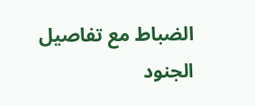الضباط مع تفاصيل الجنود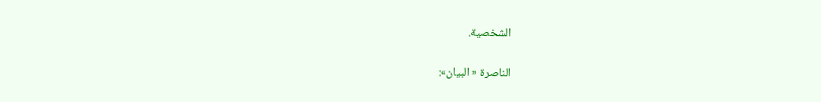الشخصية.

الناصرة « البيان»: